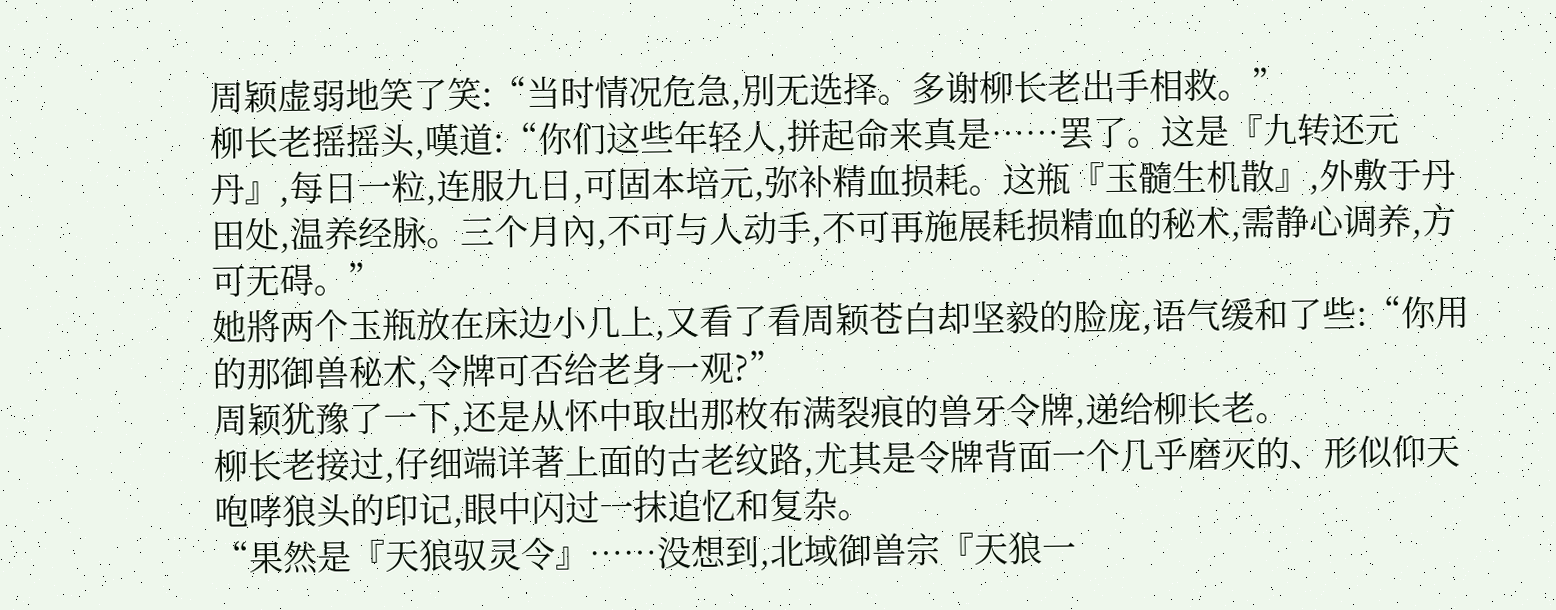周颖虚弱地笑了笑:“当时情况危急,別无选择。多谢柳长老出手相救。”
柳长老摇摇头,嘆道:“你们这些年轻人,拼起命来真是……罢了。这是『九转还元丹』,每日一粒,连服九日,可固本培元,弥补精血损耗。这瓶『玉髓生机散』,外敷于丹田处,温养经脉。三个月內,不可与人动手,不可再施展耗损精血的秘术,需静心调养,方可无碍。”
她將两个玉瓶放在床边小几上,又看了看周颖苍白却坚毅的脸庞,语气缓和了些:“你用的那御兽秘术,令牌可否给老身一观?”
周颖犹豫了一下,还是从怀中取出那枚布满裂痕的兽牙令牌,递给柳长老。
柳长老接过,仔细端详著上面的古老纹路,尤其是令牌背面一个几乎磨灭的、形似仰天咆哮狼头的印记,眼中闪过一抹追忆和复杂。
“果然是『天狼驭灵令』……没想到,北域御兽宗『天狼一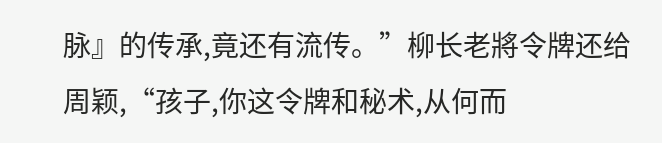脉』的传承,竟还有流传。”柳长老將令牌还给周颖,“孩子,你这令牌和秘术,从何而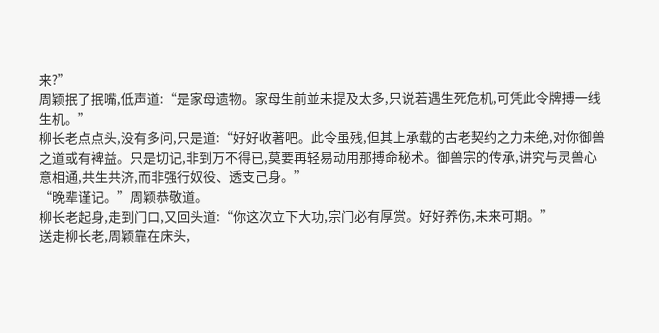来?”
周颖抿了抿嘴,低声道:“是家母遗物。家母生前並未提及太多,只说若遇生死危机,可凭此令牌搏一线生机。”
柳长老点点头,没有多问,只是道:“好好收著吧。此令虽残,但其上承载的古老契约之力未绝,对你御兽之道或有裨益。只是切记,非到万不得已,莫要再轻易动用那搏命秘术。御兽宗的传承,讲究与灵兽心意相通,共生共济,而非强行奴役、透支己身。”
“晚辈谨记。”周颖恭敬道。
柳长老起身,走到门口,又回头道:“你这次立下大功,宗门必有厚赏。好好养伤,未来可期。”
送走柳长老,周颖靠在床头,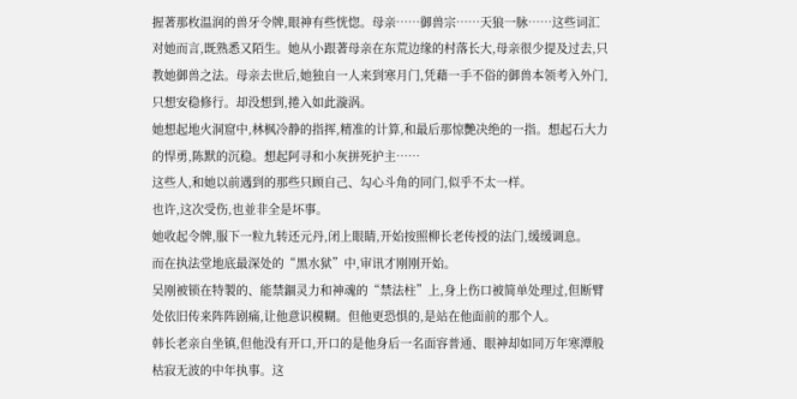握著那枚温润的兽牙令牌,眼神有些恍惚。母亲……御兽宗……天狼一脉……这些词汇对她而言,既熟悉又陌生。她从小跟著母亲在东荒边缘的村落长大,母亲很少提及过去,只教她御兽之法。母亲去世后,她独自一人来到寒月门,凭藉一手不俗的御兽本领考入外门,只想安稳修行。却没想到,捲入如此漩涡。
她想起地火洞窟中,林枫冷静的指挥,精准的计算,和最后那惊艷决绝的一指。想起石大力的悍勇,陈默的沉稳。想起阿寻和小灰拼死护主……
这些人,和她以前遇到的那些只顾自己、勾心斗角的同门,似乎不太一样。
也许,这次受伤,也並非全是坏事。
她收起令牌,服下一粒九转还元丹,闭上眼睛,开始按照柳长老传授的法门,缓缓调息。
而在执法堂地底最深处的“黑水狱”中,审讯才刚刚开始。
吴刚被锁在特製的、能禁錮灵力和神魂的“禁法柱”上,身上伤口被简单处理过,但断臂处依旧传来阵阵剧痛,让他意识模糊。但他更恐惧的,是站在他面前的那个人。
韩长老亲自坐镇,但他没有开口,开口的是他身后一名面容普通、眼神却如同万年寒潭般枯寂无波的中年执事。这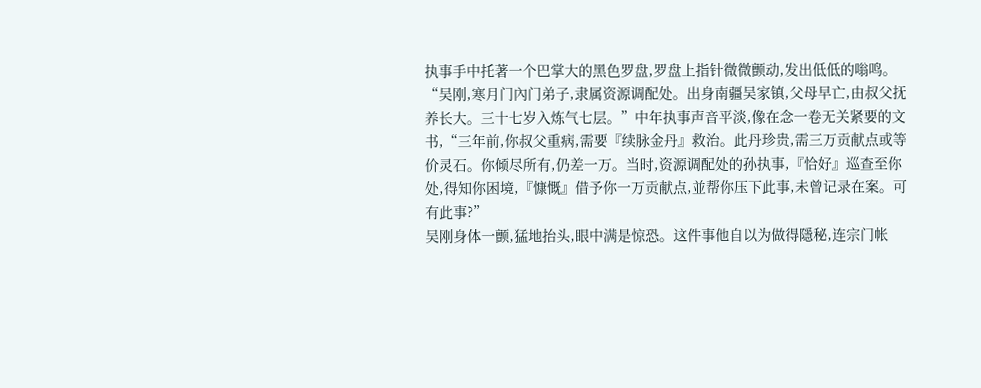执事手中托著一个巴掌大的黑色罗盘,罗盘上指针微微颤动,发出低低的嗡鸣。
“吴刚,寒月门內门弟子,隶属资源调配处。出身南疆吴家镇,父母早亡,由叔父抚养长大。三十七岁入炼气七层。”中年执事声音平淡,像在念一卷无关紧要的文书,“三年前,你叔父重病,需要『续脉金丹』救治。此丹珍贵,需三万贡献点或等价灵石。你倾尽所有,仍差一万。当时,资源调配处的孙执事,『恰好』巡查至你处,得知你困境,『慷慨』借予你一万贡献点,並帮你压下此事,未曾记录在案。可有此事?”
吴刚身体一颤,猛地抬头,眼中满是惊恐。这件事他自以为做得隱秘,连宗门帐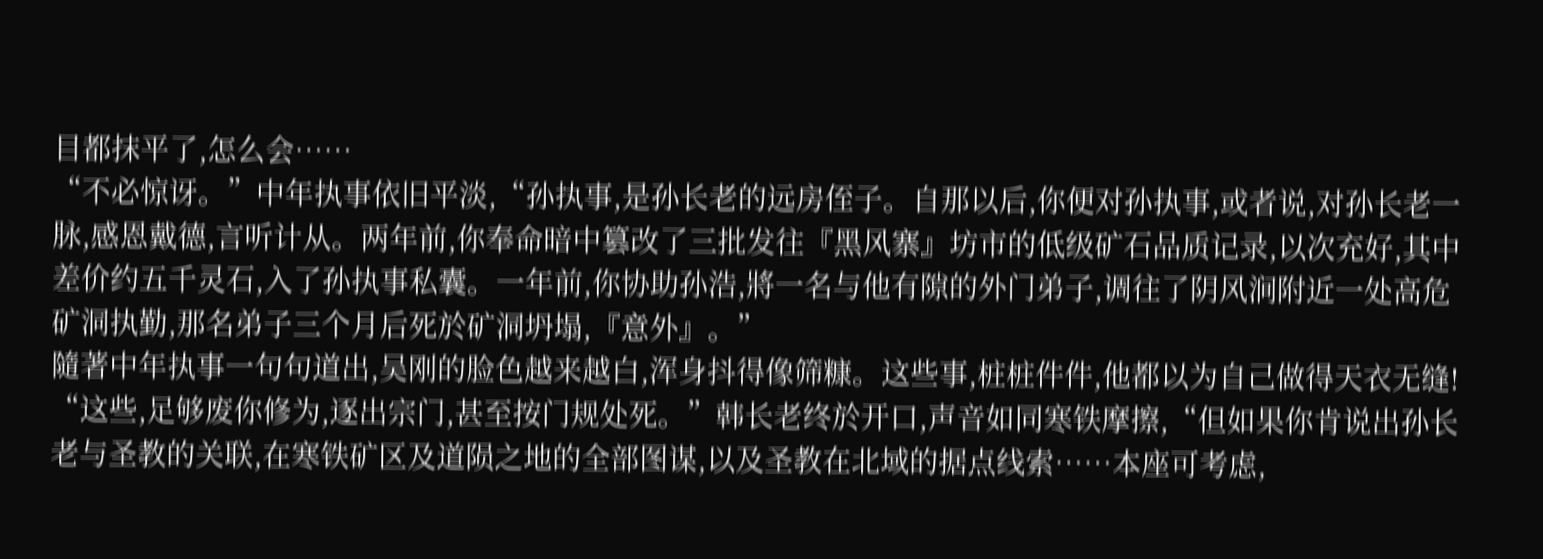目都抹平了,怎么会……
“不必惊讶。”中年执事依旧平淡,“孙执事,是孙长老的远房侄子。自那以后,你便对孙执事,或者说,对孙长老一脉,感恩戴德,言听计从。两年前,你奉命暗中篡改了三批发往『黑风寨』坊市的低级矿石品质记录,以次充好,其中差价约五千灵石,入了孙执事私囊。一年前,你协助孙浩,將一名与他有隙的外门弟子,调往了阴风涧附近一处高危矿洞执勤,那名弟子三个月后死於矿洞坍塌,『意外』。”
隨著中年执事一句句道出,吴刚的脸色越来越白,浑身抖得像筛糠。这些事,桩桩件件,他都以为自己做得天衣无缝!
“这些,足够废你修为,逐出宗门,甚至按门规处死。”韩长老终於开口,声音如同寒铁摩擦,“但如果你肯说出孙长老与圣教的关联,在寒铁矿区及道陨之地的全部图谋,以及圣教在北域的据点线索……本座可考虑,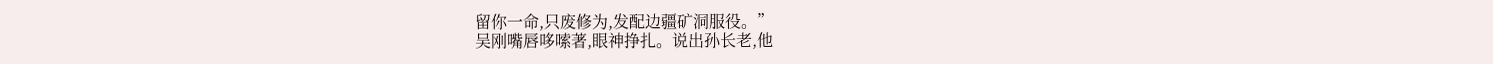留你一命,只废修为,发配边疆矿洞服役。”
吴刚嘴唇哆嗦著,眼神挣扎。说出孙长老,他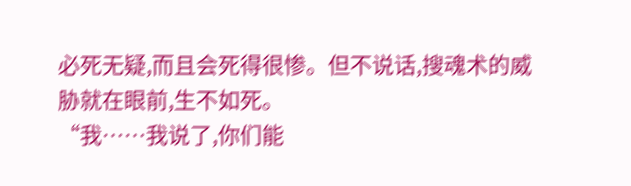必死无疑,而且会死得很惨。但不说话,搜魂术的威胁就在眼前,生不如死。
“我……我说了,你们能